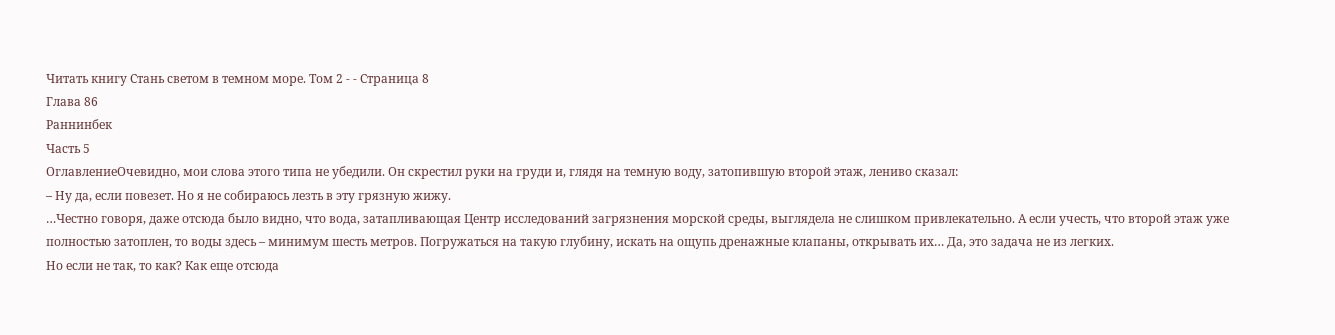Читать книгу Стань светом в темном море. Том 2 - - Страница 8
Глава 86
Раннинбек
Часть 5
ОглавлениеОчевидно, мои слова этого типа не убедили. Он скрестил руки на груди и, глядя на темную воду, затопившую второй этаж, лениво сказал:
– Ну да, если повезет. Но я не собираюсь лезть в эту грязную жижу.
…Честно говоря, даже отсюда было видно, что вода, затапливающая Центр исследований загрязнения морской среды, выглядела не слишком привлекательно. А если учесть, что второй этаж уже полностью затоплен, то воды здесь – минимум шесть метров. Погружаться на такую глубину, искать на ощупь дренажные клапаны, открывать их… Да, это задача не из легких.
Но если не так, то как? Как еще отсюда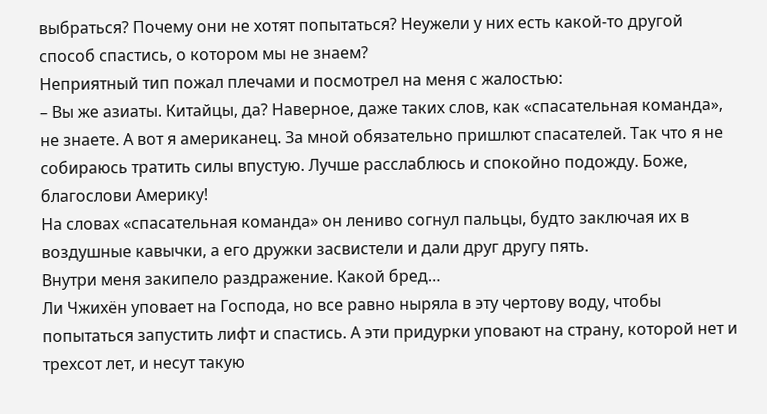выбраться? Почему они не хотят попытаться? Неужели у них есть какой-то другой способ спастись, о котором мы не знаем?
Неприятный тип пожал плечами и посмотрел на меня с жалостью:
– Вы же азиаты. Китайцы, да? Наверное, даже таких слов, как «спасательная команда», не знаете. А вот я американец. За мной обязательно пришлют спасателей. Так что я не собираюсь тратить силы впустую. Лучше расслаблюсь и спокойно подожду. Боже, благослови Америку!
На словах «спасательная команда» он лениво согнул пальцы, будто заключая их в воздушные кавычки, а его дружки засвистели и дали друг другу пять.
Внутри меня закипело раздражение. Какой бред…
Ли Чжихён уповает на Господа, но все равно ныряла в эту чертову воду, чтобы попытаться запустить лифт и спастись. А эти придурки уповают на страну, которой нет и трехсот лет, и несут такую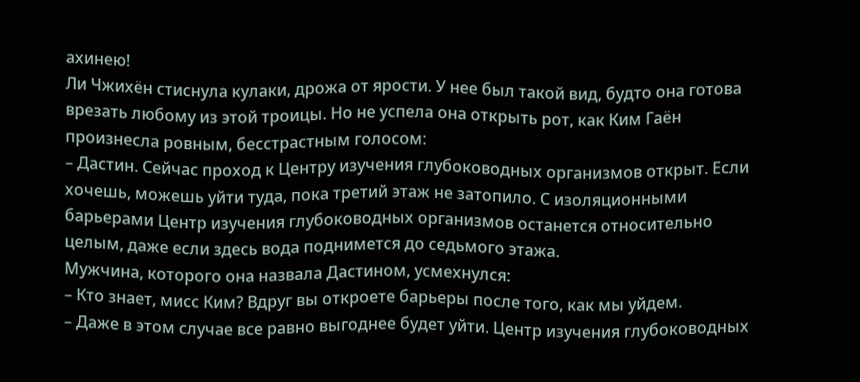ахинею!
Ли Чжихён стиснула кулаки, дрожа от ярости. У нее был такой вид, будто она готова врезать любому из этой троицы. Но не успела она открыть рот, как Ким Гаён произнесла ровным, бесстрастным голосом:
– Дастин. Сейчас проход к Центру изучения глубоководных организмов открыт. Если хочешь, можешь уйти туда, пока третий этаж не затопило. С изоляционными барьерами Центр изучения глубоководных организмов останется относительно целым, даже если здесь вода поднимется до седьмого этажа.
Мужчина, которого она назвала Дастином, усмехнулся:
– Кто знает, мисс Ким? Вдруг вы откроете барьеры после того, как мы уйдем.
– Даже в этом случае все равно выгоднее будет уйти. Центр изучения глубоководных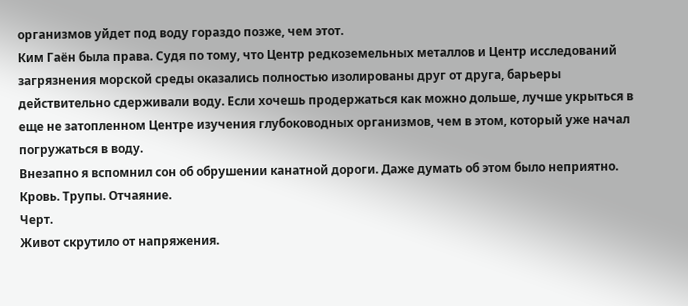организмов уйдет под воду гораздо позже, чем этот.
Ким Гаён была права. Судя по тому, что Центр редкоземельных металлов и Центр исследований загрязнения морской среды оказались полностью изолированы друг от друга, барьеры действительно сдерживали воду. Если хочешь продержаться как можно дольше, лучше укрыться в еще не затопленном Центре изучения глубоководных организмов, чем в этом, который уже начал погружаться в воду.
Внезапно я вспомнил сон об обрушении канатной дороги. Даже думать об этом было неприятно.
Кровь. Трупы. Отчаяние.
Черт.
Живот скрутило от напряжения.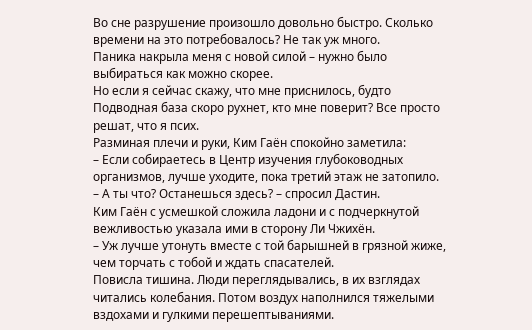Во сне разрушение произошло довольно быстро. Сколько времени на это потребовалось? Не так уж много.
Паника накрыла меня с новой силой – нужно было выбираться как можно скорее.
Но если я сейчас скажу, что мне приснилось, будто Подводная база скоро рухнет, кто мне поверит? Все просто решат, что я псих.
Разминая плечи и руки, Ким Гаён спокойно заметила:
– Если собираетесь в Центр изучения глубоководных организмов, лучше уходите, пока третий этаж не затопило.
– А ты что? Останешься здесь? – спросил Дастин.
Ким Гаён с усмешкой сложила ладони и с подчеркнутой вежливостью указала ими в сторону Ли Чжихён.
– Уж лучше утонуть вместе с той барышней в грязной жиже, чем торчать с тобой и ждать спасателей.
Повисла тишина. Люди переглядывались, в их взглядах читались колебания. Потом воздух наполнился тяжелыми вздохами и гулкими перешептываниями.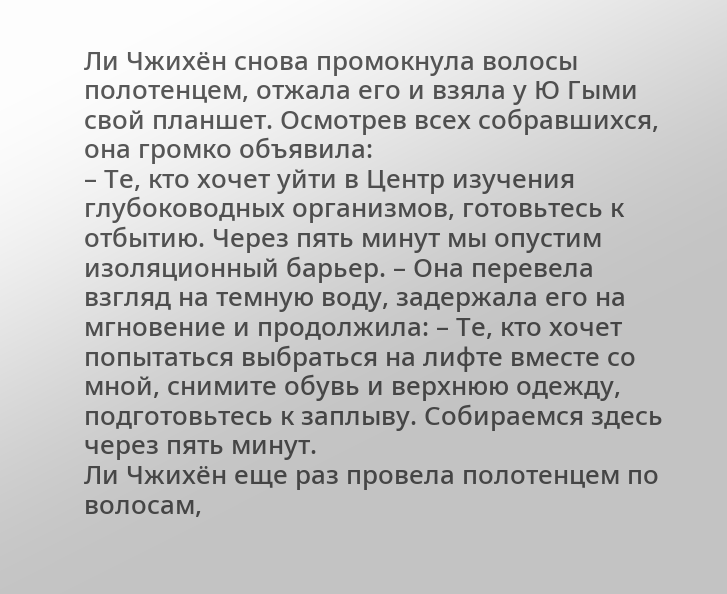Ли Чжихён снова промокнула волосы полотенцем, отжала его и взяла у Ю Гыми свой планшет. Осмотрев всех собравшихся, она громко объявила:
– Те, кто хочет уйти в Центр изучения глубоководных организмов, готовьтесь к отбытию. Через пять минут мы опустим изоляционный барьер. – Она перевела взгляд на темную воду, задержала его на мгновение и продолжила: – Те, кто хочет попытаться выбраться на лифте вместе со мной, снимите обувь и верхнюю одежду, подготовьтесь к заплыву. Собираемся здесь через пять минут.
Ли Чжихён еще раз провела полотенцем по волосам,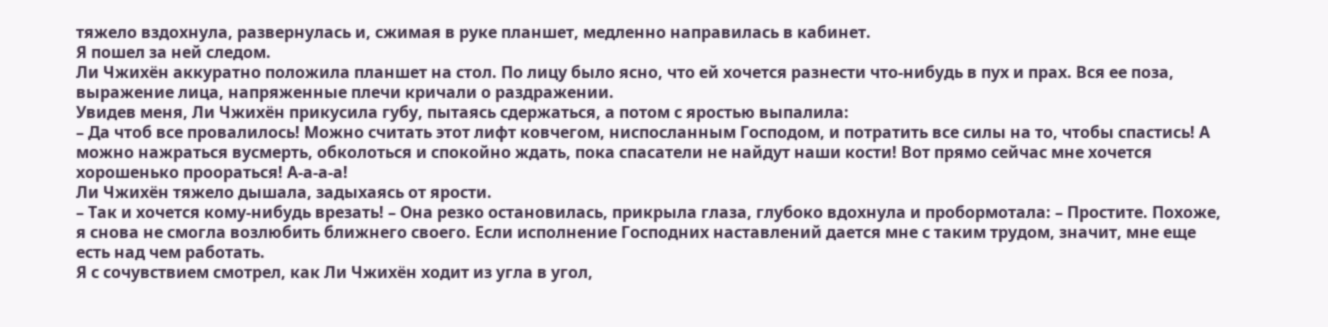тяжело вздохнула, развернулась и, сжимая в руке планшет, медленно направилась в кабинет.
Я пошел за ней следом.
Ли Чжихён аккуратно положила планшет на стол. По лицу было ясно, что ей хочется разнести что-нибудь в пух и прах. Вся ее поза, выражение лица, напряженные плечи кричали о раздражении.
Увидев меня, Ли Чжихён прикусила губу, пытаясь сдержаться, а потом с яростью выпалила:
– Да чтоб все провалилось! Можно считать этот лифт ковчегом, ниспосланным Господом, и потратить все силы на то, чтобы спастись! А можно нажраться вусмерть, обколоться и спокойно ждать, пока спасатели не найдут наши кости! Вот прямо сейчас мне хочется хорошенько проораться! А-а-а-а!
Ли Чжихён тяжело дышала, задыхаясь от ярости.
– Так и хочется кому-нибудь врезать! – Она резко остановилась, прикрыла глаза, глубоко вдохнула и пробормотала: – Простите. Похоже, я снова не смогла возлюбить ближнего своего. Если исполнение Господних наставлений дается мне с таким трудом, значит, мне еще есть над чем работать.
Я с сочувствием смотрел, как Ли Чжихён ходит из угла в угол,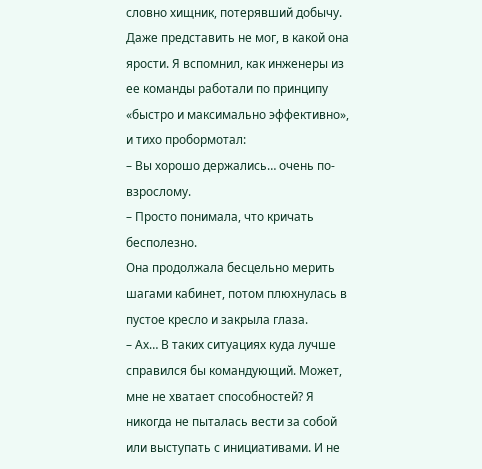словно хищник, потерявший добычу. Даже представить не мог, в какой она ярости. Я вспомнил, как инженеры из ее команды работали по принципу «быстро и максимально эффективно», и тихо пробормотал:
– Вы хорошо держались… очень по-взрослому.
– Просто понимала, что кричать бесполезно.
Она продолжала бесцельно мерить шагами кабинет, потом плюхнулась в пустое кресло и закрыла глаза.
– Ах… В таких ситуациях куда лучше справился бы командующий. Может, мне не хватает способностей? Я никогда не пыталась вести за собой или выступать с инициативами. И не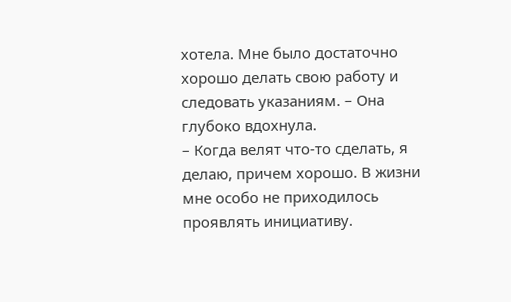хотела. Мне было достаточно хорошо делать свою работу и следовать указаниям. – Она глубоко вдохнула.
– Когда велят что-то сделать, я делаю, причем хорошо. В жизни мне особо не приходилось проявлять инициативу.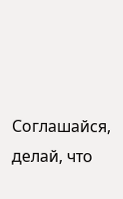Соглашайся, делай, что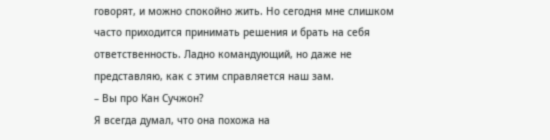говорят, и можно спокойно жить. Но сегодня мне слишком часто приходится принимать решения и брать на себя ответственность. Ладно командующий, но даже не представляю, как с этим справляется наш зам.
– Вы про Кан Сучжон?
Я всегда думал, что она похожа на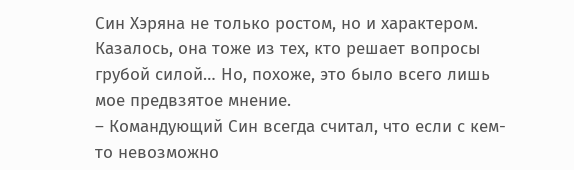Син Хэряна не только ростом, но и характером. Казалось, она тоже из тех, кто решает вопросы грубой силой… Но, похоже, это было всего лишь мое предвзятое мнение.
– Командующий Син всегда считал, что если с кем-то невозможно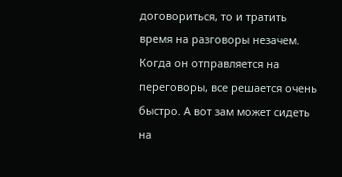договориться, то и тратить время на разговоры незачем. Когда он отправляется на переговоры, все решается очень быстро. А вот зам может сидеть на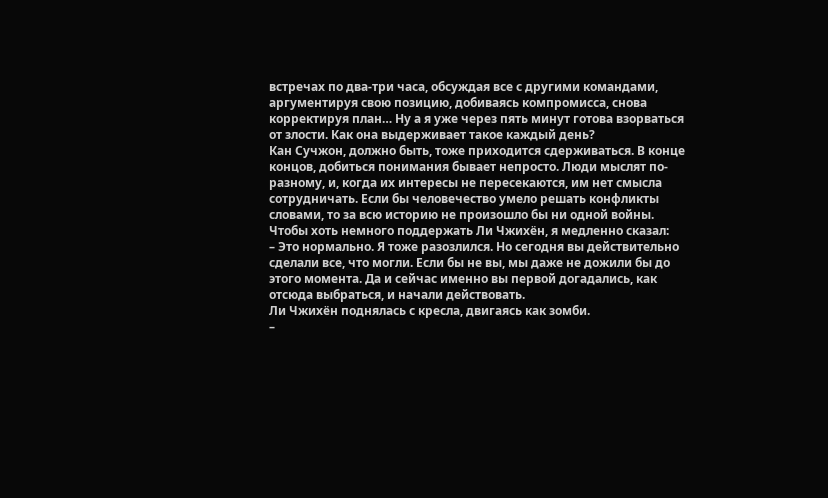встречах по два-три часа, обсуждая все с другими командами, аргументируя свою позицию, добиваясь компромисса, снова корректируя план… Ну а я уже через пять минут готова взорваться от злости. Как она выдерживает такое каждый день?
Кан Сучжон, должно быть, тоже приходится сдерживаться. В конце концов, добиться понимания бывает непросто. Люди мыслят по-разному, и, когда их интересы не пересекаются, им нет смысла сотрудничать. Если бы человечество умело решать конфликты словами, то за всю историю не произошло бы ни одной войны.
Чтобы хоть немного поддержать Ли Чжихён, я медленно сказал:
– Это нормально. Я тоже разозлился. Но сегодня вы действительно сделали все, что могли. Если бы не вы, мы даже не дожили бы до этого момента. Да и сейчас именно вы первой догадались, как отсюда выбраться, и начали действовать.
Ли Чжихён поднялась с кресла, двигаясь как зомби.
–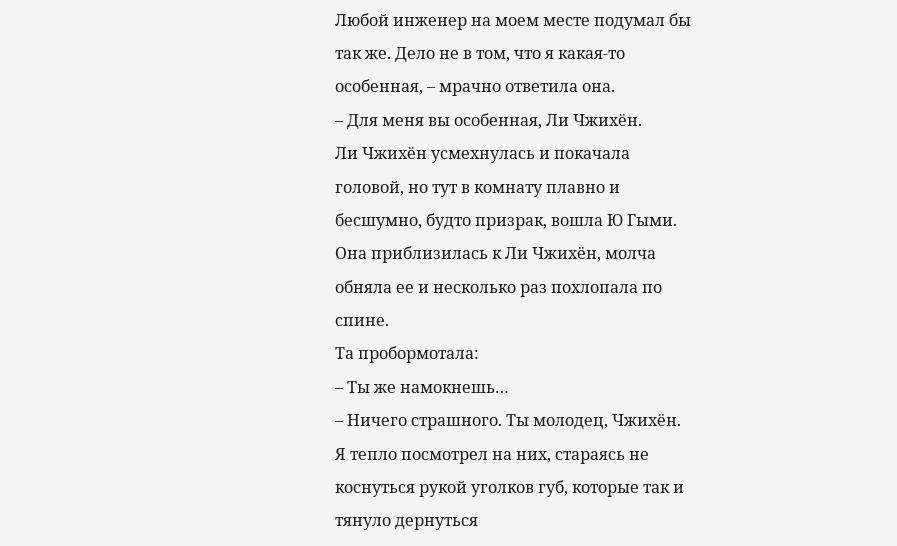Любой инженер на моем месте подумал бы так же. Дело не в том, что я какая-то особенная, – мрачно ответила она.
– Для меня вы особенная, Ли Чжихён.
Ли Чжихён усмехнулась и покачала головой, но тут в комнату плавно и бесшумно, будто призрак, вошла Ю Гыми. Она приблизилась к Ли Чжихён, молча обняла ее и несколько раз похлопала по спине.
Та пробормотала:
– Ты же намокнешь…
– Ничего страшного. Ты молодец, Чжихён.
Я тепло посмотрел на них, стараясь не коснуться рукой уголков губ, которые так и тянуло дернуться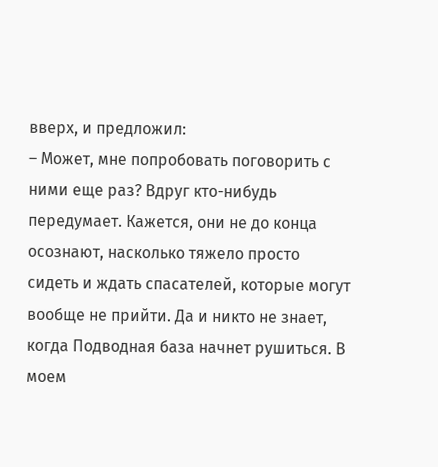вверх, и предложил:
– Может, мне попробовать поговорить с ними еще раз? Вдруг кто-нибудь передумает. Кажется, они не до конца осознают, насколько тяжело просто сидеть и ждать спасателей, которые могут вообще не прийти. Да и никто не знает, когда Подводная база начнет рушиться. В моем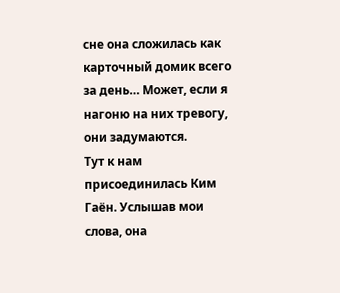сне она сложилась как карточный домик всего за день… Может, если я нагоню на них тревогу, они задумаются.
Тут к нам присоединилась Ким Гаён. Услышав мои слова, она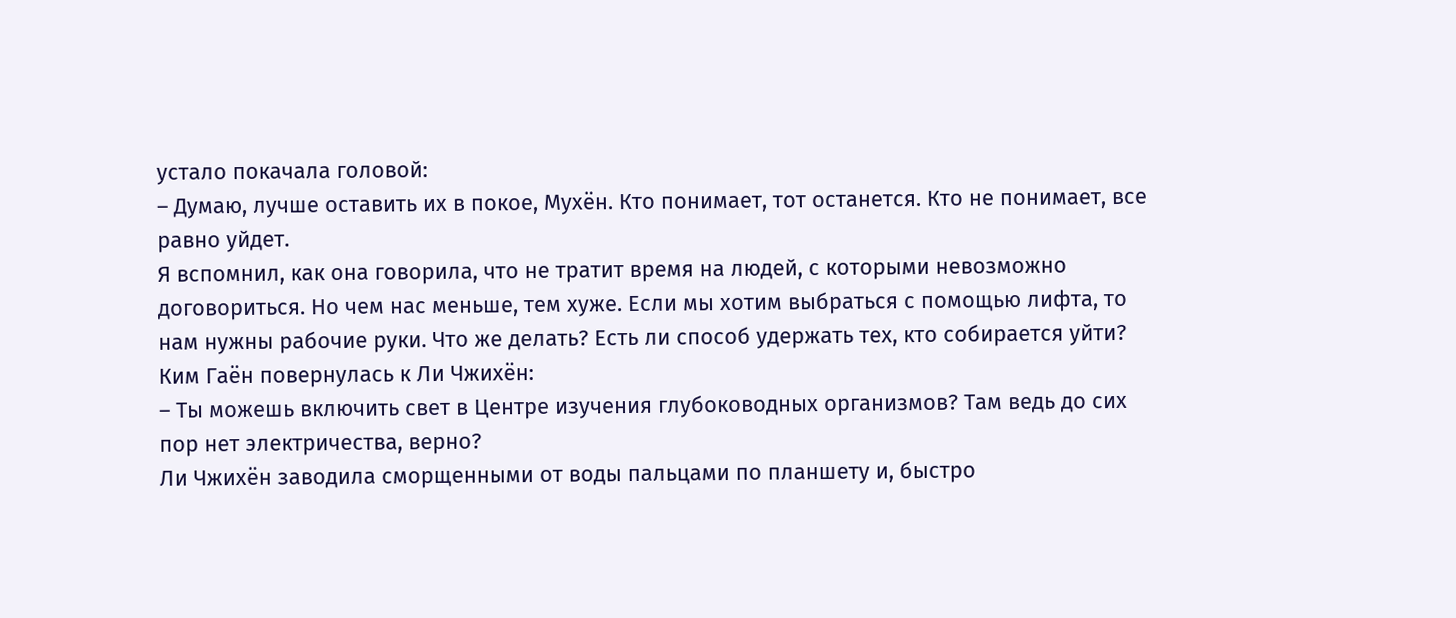устало покачала головой:
– Думаю, лучше оставить их в покое, Мухён. Кто понимает, тот останется. Кто не понимает, все равно уйдет.
Я вспомнил, как она говорила, что не тратит время на людей, с которыми невозможно договориться. Но чем нас меньше, тем хуже. Если мы хотим выбраться с помощью лифта, то нам нужны рабочие руки. Что же делать? Есть ли способ удержать тех, кто собирается уйти?
Ким Гаён повернулась к Ли Чжихён:
– Ты можешь включить свет в Центре изучения глубоководных организмов? Там ведь до сих пор нет электричества, верно?
Ли Чжихён заводила сморщенными от воды пальцами по планшету и, быстро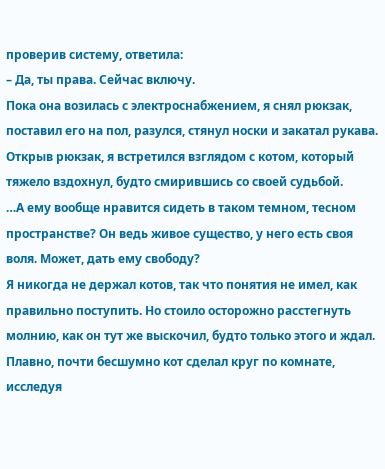проверив систему, ответила:
– Да, ты права. Сейчас включу.
Пока она возилась с электроснабжением, я снял рюкзак, поставил его на пол, разулся, стянул носки и закатал рукава. Открыв рюкзак, я встретился взглядом с котом, который тяжело вздохнул, будто смирившись со своей судьбой.
…А ему вообще нравится сидеть в таком темном, тесном пространстве? Он ведь живое существо, у него есть своя воля. Может, дать ему свободу?
Я никогда не держал котов, так что понятия не имел, как правильно поступить. Но стоило осторожно расстегнуть молнию, как он тут же выскочил, будто только этого и ждал. Плавно, почти бесшумно кот сделал круг по комнате, исследуя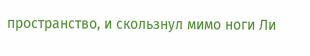пространство, и скользнул мимо ноги Ли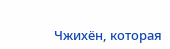Чжихён, которая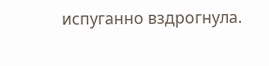испуганно вздрогнула.